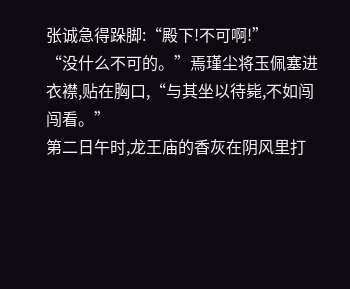张诚急得跺脚:“殿下!不可啊!”
“没什么不可的。”焉瑾尘将玉佩塞进衣襟,贴在胸口,“与其坐以待毙,不如闯闯看。”
第二日午时,龙王庙的香灰在阴风里打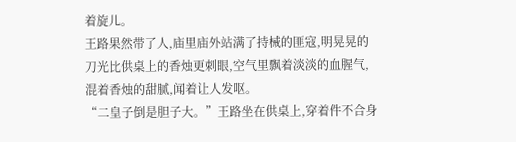着旋儿。
王路果然带了人,庙里庙外站满了持械的匪寇,明晃晃的刀光比供桌上的香烛更刺眼,空气里飘着淡淡的血腥气,混着香烛的甜腻,闻着让人发呕。
“二皇子倒是胆子大。”王路坐在供桌上,穿着件不合身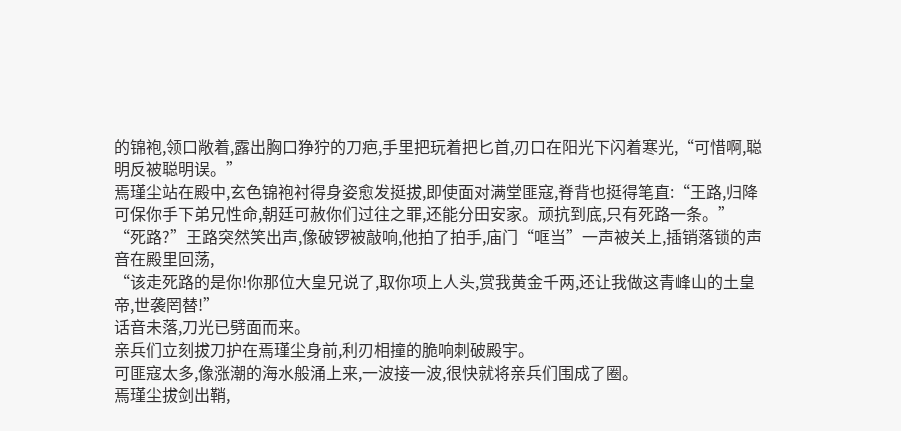的锦袍,领口敞着,露出胸口狰狞的刀疤,手里把玩着把匕首,刃口在阳光下闪着寒光,“可惜啊,聪明反被聪明误。”
焉瑾尘站在殿中,玄色锦袍衬得身姿愈发挺拔,即使面对满堂匪寇,脊背也挺得笔直:“王路,归降可保你手下弟兄性命,朝廷可赦你们过往之罪,还能分田安家。顽抗到底,只有死路一条。”
“死路?”王路突然笑出声,像破锣被敲响,他拍了拍手,庙门“哐当”一声被关上,插销落锁的声音在殿里回荡,
“该走死路的是你!你那位大皇兄说了,取你项上人头,赏我黄金千两,还让我做这青峰山的土皇帝,世袭罔替!”
话音未落,刀光已劈面而来。
亲兵们立刻拔刀护在焉瑾尘身前,利刃相撞的脆响刺破殿宇。
可匪寇太多,像涨潮的海水般涌上来,一波接一波,很快就将亲兵们围成了圈。
焉瑾尘拔剑出鞘,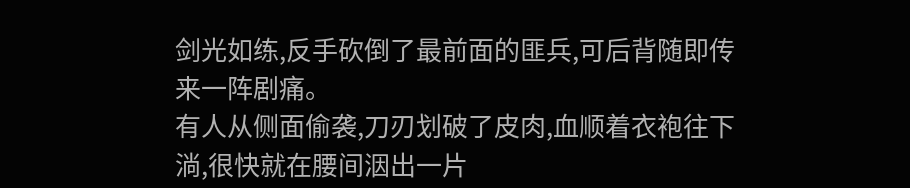剑光如练,反手砍倒了最前面的匪兵,可后背随即传来一阵剧痛。
有人从侧面偷袭,刀刃划破了皮肉,血顺着衣袍往下淌,很快就在腰间洇出一片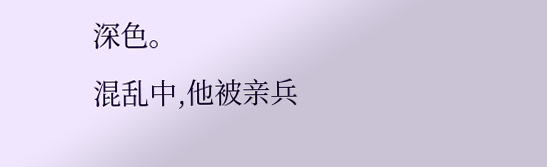深色。
混乱中,他被亲兵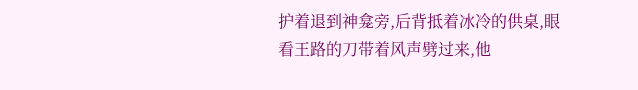护着退到神龛旁,后背抵着冰冷的供桌,眼看王路的刀带着风声劈过来,他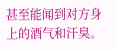甚至能闻到对方身上的酒气和汗臭。